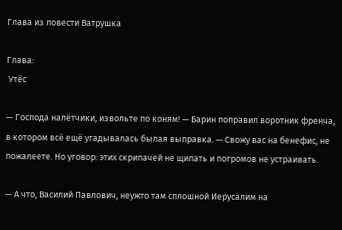Глава из повести Ватрушка

Глава:
 Утёс

— Господа налётчики, извольте по коням! — Барин поправил воротник френча, в котором всё ещё угадывалась былая выправка. — Свожу вас на бенефис, не пожалеете. Но уговор: этих скрипачей не щипать и погромов не устраивать.

— А что, Василий Павлович, неужто там сплошной Иерусалим на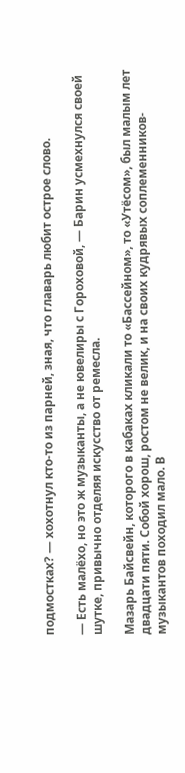подмостках? — хохотнул кто-то из парней, зная, что главарь любит острое слово.

— Есть малёхо, но это ж музыканты, а не ювелиры с Гороховой, — Барин усмехнулся своей шутке, привычно отделяя искусство от ремесла.

Мазарь Байсвейн, которого в кабаках кликали то «Бассейном», то «Утёсом», был малым лет двадцати пяти. Собой хорош, ростом не велик, и на своих кудрявых соплеменников-музыкантов походил мало. В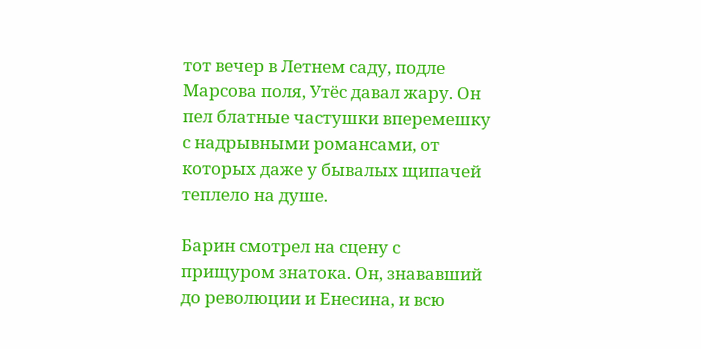тот вечер в Летнем саду, подле Марсова поля, Утёс давал жару. Он пел блатные частушки вперемешку с надрывными романсами, от которых даже у бывалых щипачей теплело на душе.

Барин смотрел на сцену с прищуром знатока. Он, знававший до революции и Енесина, и всю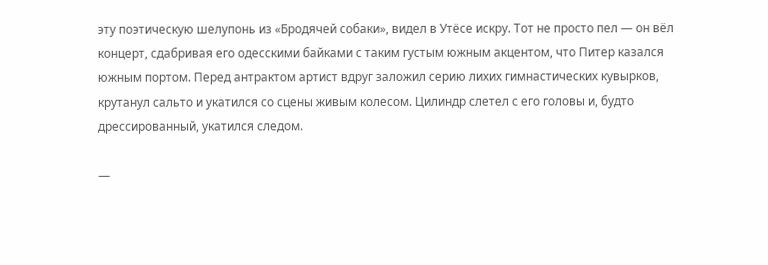эту поэтическую шелупонь из «Бродячей собаки», видел в Утёсе искру. Тот не просто пел — он вёл концерт, сдабривая его одесскими байками с таким густым южным акцентом, что Питер казался южным портом. Перед антрактом артист вдруг заложил серию лихих гимнастических кувырков, крутанул сальто и укатился со сцены живым колесом. Цилиндр слетел с его головы и, будто дрессированный, укатился следом.

—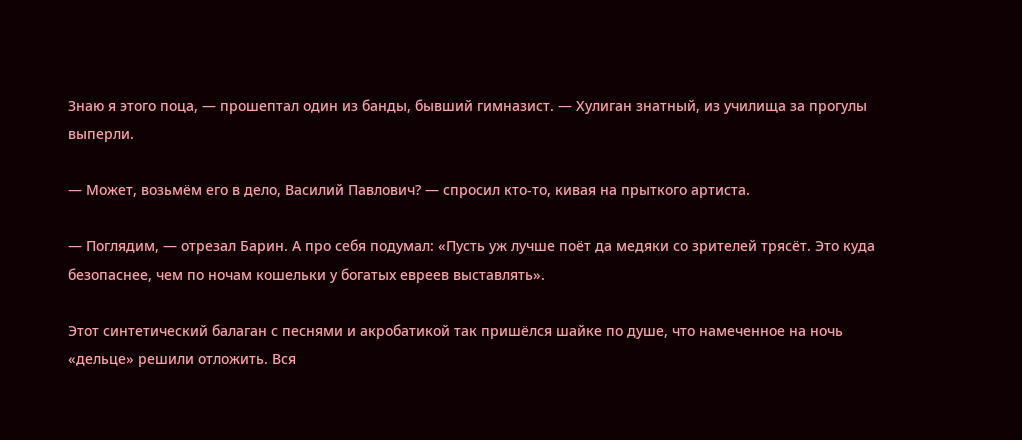Знаю я этого поца, — прошептал один из банды, бывший гимназист. — Хулиган знатный, из училища за прогулы выперли.

— Может, возьмём его в дело, Василий Павлович? — спросил кто-то, кивая на прыткого артиста.

— Поглядим, — отрезал Барин. А про себя подумал: «Пусть уж лучше поёт да медяки со зрителей трясёт. Это куда безопаснее, чем по ночам кошельки у богатых евреев выставлять».

Этот синтетический балаган с песнями и акробатикой так пришёлся шайке по душе, что намеченное на ночь «дельце» решили отложить. Вся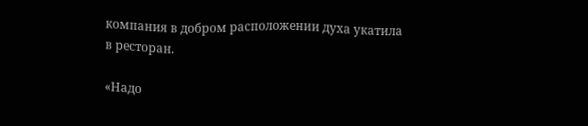компания в добром расположении духа укатила в ресторан.

«Надо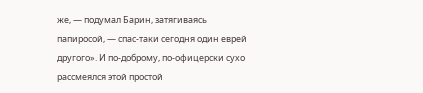же, — подумал Барин, затягиваясь папиросой, — спас-таки сегодня один еврей другого». И по-доброму, по-офицерски сухо рассмеялся этой простой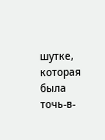шутке, которая была точь-в-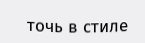точь в стиле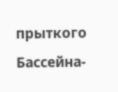прыткого Бассейна-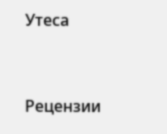Утеса


Рецензии